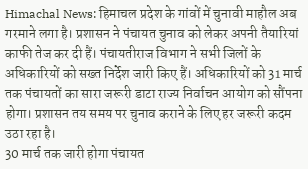Himachal News: हिमाचल प्रदेश के गांवों में चुनावी माहौल अब गरमाने लगा है। प्रशासन ने पंचायत चुनाव को लेकर अपनी तैयारियां काफी तेज कर दी हैं। पंचायतीराज विभाग ने सभी जिलों के अधिकारियों को सख्त निर्देश जारी किए हैं। अधिकारियों को 31 मार्च तक पंचायतों का सारा जरूरी डाटा राज्य निर्वाचन आयोग को सौंपना होगा। प्रशासन तय समय पर चुनाव कराने के लिए हर जरूरी कदम उठा रहा है।
30 मार्च तक जारी होगा पंचायत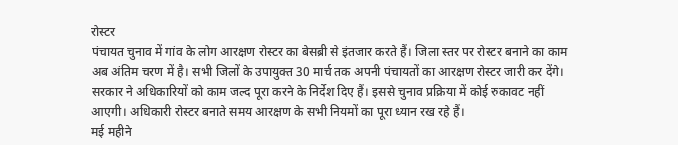रोस्टर
पंचायत चुनाव में गांव के लोग आरक्षण रोस्टर का बेसब्री से इंतजार करते हैं। जिला स्तर पर रोस्टर बनाने का काम अब अंतिम चरण में है। सभी जिलों के उपायुक्त 30 मार्च तक अपनी पंचायतों का आरक्षण रोस्टर जारी कर देंगे। सरकार ने अधिकारियों को काम जल्द पूरा करने के निर्देश दिए हैं। इससे चुनाव प्रक्रिया में कोई रुकावट नहीं आएगी। अधिकारी रोस्टर बनाते समय आरक्षण के सभी नियमों का पूरा ध्यान रख रहे हैं।
मई महीने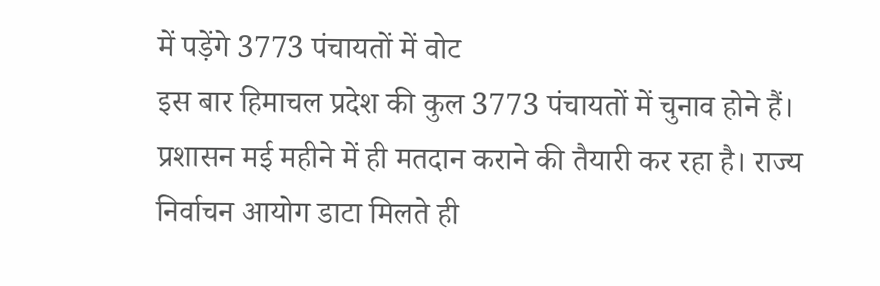में पड़ेंगे 3773 पंचायतों में वोट
इस बार हिमाचल प्रदेश की कुल 3773 पंचायतों में चुनाव होने हैं। प्रशासन मई महीने में ही मतदान कराने की तैयारी कर रहा है। राज्य निर्वाचन आयोग डाटा मिलते ही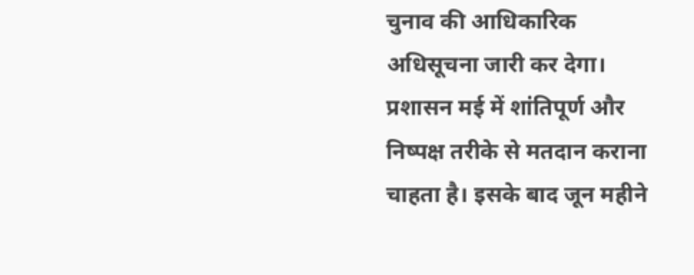चुनाव की आधिकारिक अधिसूचना जारी कर देगा। प्रशासन मई में शांतिपूर्ण और निष्पक्ष तरीके से मतदान कराना चाहता है। इसके बाद जून महीने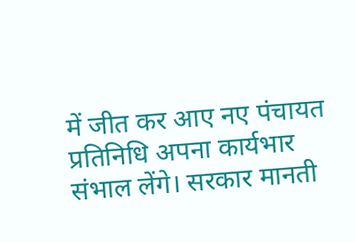में जीत कर आए नए पंचायत प्रतिनिधि अपना कार्यभार संभाल लेंगे। सरकार मानती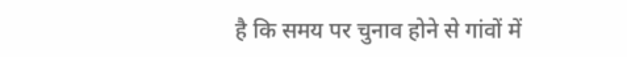है कि समय पर चुनाव होने से गांवों में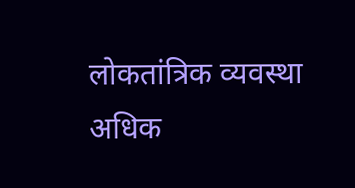लोकतांत्रिक व्यवस्था अधिक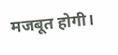मजबूत होगी।